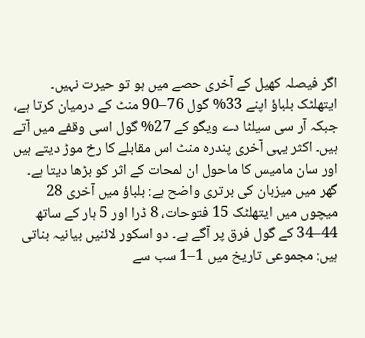اگر فیصلہ کھیل کے آخری حصے میں ہو تو حیرت نہیں۔ ایتھلٹک بلباؤ اپنے 33% گول 76–90 منٹ کے درمیان کرتا ہے، جبکہ آر سی سیلٹا دے ویگو کے 27% گول اسی وقفے میں آتے ہیں۔ اکثر یہی آخری پندرہ منٹ اس مقابلے کا رخ موڑ دیتے ہیں اور سان مامیس کا ماحول ان لمحات کے اثر کو بڑھا دیتا ہے۔
گھر میں میزبان کی برتری واضح ہے: بلباؤ میں آخری 28 میچوں میں ایتھلٹک 15 فتوحات، 8 ڈرا اور 5 ہار کے ساتھ 44–34 کے گول فرق پر آگے ہے۔ دو اسکور لائنیں بیانیہ بناتی ہیں: مجموعی تاریخ میں 1–1 سب سے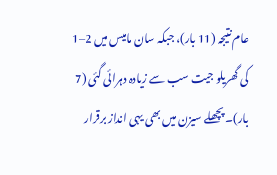عام نتیجہ (11 بار)، جبکہ سان مامیس میں 2–1 کی گھریلو جیت سب سے زیادہ دہرائی گئی (7 بار)۔ پچھلے سیزن میں بھی یہی انداز برقرار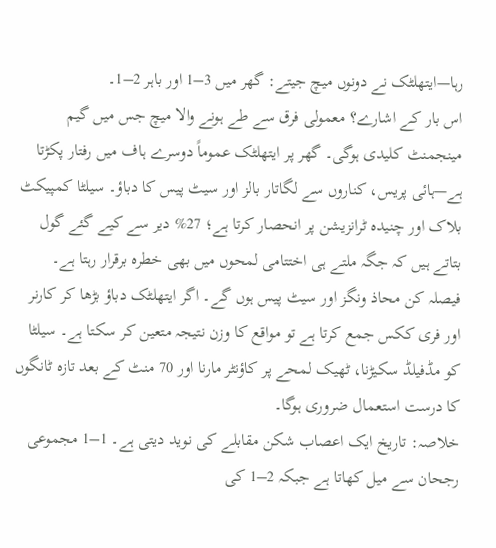رہا—ایتھلٹک نے دونوں میچ جیتے: گھر میں 3–1 اور باہر 2–1۔
اس بار کے اشارے؟ معمولی فرق سے طے ہونے والا میچ جس میں گیم مینجمنٹ کلیدی ہوگی۔ گھر پر ایتھلٹک عموماً دوسرے ہاف میں رفتار پکڑتا ہے—ہائی پریس، کناروں سے لگاتار بالز اور سیٹ پیس کا دباؤ۔ سیلٹا کمپیکٹ بلاک اور چنیدہ ٹرانزیشن پر انحصار کرتا ہے؛ 27% دیر سے کیے گئے گول بتاتے ہیں کہ جگہ ملتے ہی اختتامی لمحوں میں بھی خطرہ برقرار رہتا ہے۔
فیصلہ کن محاذ ونگز اور سیٹ پیس ہوں گے۔ اگر ایتھلٹک دباؤ بڑھا کر کارنر اور فری ککس جمع کرتا ہے تو مواقع کا وزن نتیجہ متعین کر سکتا ہے۔ سیلٹا کو مڈفیلڈ سکیڑنا، ٹھیک لمحے پر کاؤنٹر مارنا اور 70 منٹ کے بعد تازہ ٹانگوں کا درست استعمال ضروری ہوگا۔
خلاصہ: تاریخ ایک اعصاب شکن مقابلے کی نوید دیتی ہے۔ 1–1 مجموعی رجحان سے میل کھاتا ہے جبکہ 2–1 کی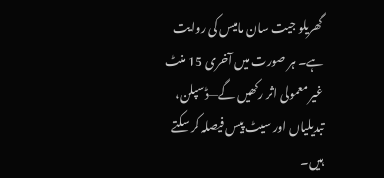گھریلو جیت سان مامیس کی روایت ہے۔ ہر صورت میں آخری 15 منٹ غیر معمولی اثر رکھیں گے—ڈسپلن، تبدیلیاں اور سیٹ پیس فیصلہ کر سکتے ہیں۔